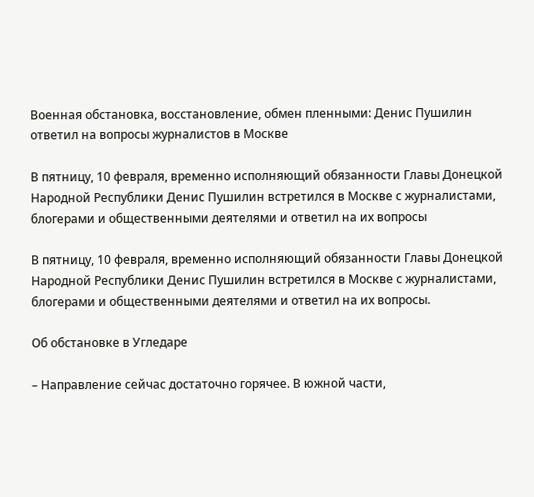Военная обстановка, восстановление, обмен пленными: Денис Пушилин ответил на вопросы журналистов в Москве

В пятницу, 10 февраля, временно исполняющий обязанности Главы Донецкой Народной Республики Денис Пушилин встретился в Москве с журналистами, блогерами и общественными деятелями и ответил на их вопросы

В пятницу, 10 февраля, временно исполняющий обязанности Главы Донецкой Народной Республики Денис Пушилин встретился в Москве с журналистами, блогерами и общественными деятелями и ответил на их вопросы.

Об обстановке в Угледаре

– Направление сейчас достаточно горячее. В южной части,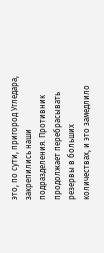это, по сути, пригород Угледара, закрепились наши подразделения. Противник продолжает перебрасывать резервы в больших количествах, и это замедлило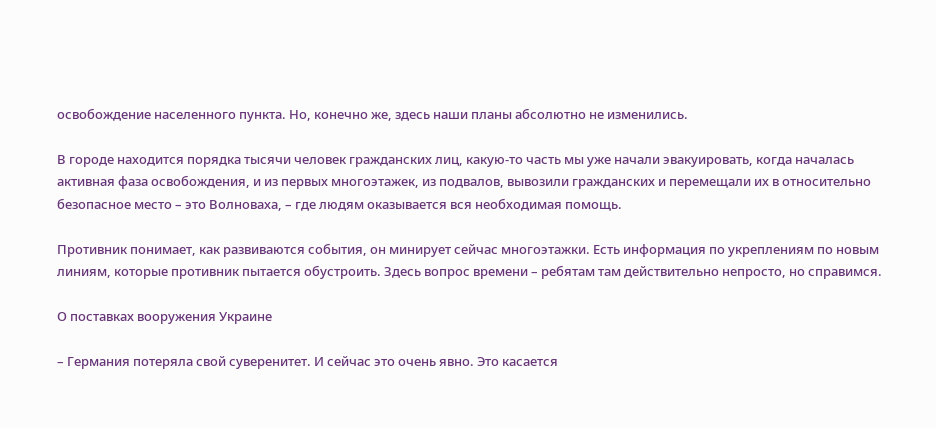освобождение населенного пункта. Но, конечно же, здесь наши планы абсолютно не изменились.

В городе находится порядка тысячи человек гражданских лиц, какую-то часть мы уже начали эвакуировать, когда началась активная фаза освобождения, и из первых многоэтажек, из подвалов, вывозили гражданских и перемещали их в относительно безопасное место – это Волноваха, – где людям оказывается вся необходимая помощь.

Противник понимает, как развиваются события, он минирует сейчас многоэтажки. Есть информация по укреплениям по новым линиям, которые противник пытается обустроить. Здесь вопрос времени – ребятам там действительно непросто, но справимся.

О поставках вооружения Украине

– Германия потеряла свой суверенитет. И сейчас это очень явно. Это касается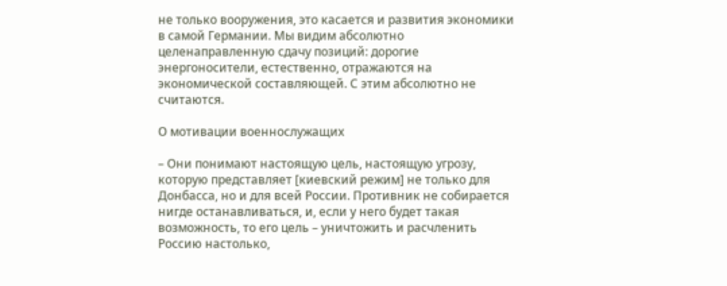не только вооружения, это касается и развития экономики в самой Германии. Мы видим абсолютно целенаправленную сдачу позиций: дорогие энергоносители, естественно, отражаются на экономической составляющей. С этим абсолютно не считаются.

О мотивации военнослужащих

– Они понимают настоящую цель, настоящую угрозу, которую представляет [киевский режим] не только для Донбасса, но и для всей России. Противник не собирается нигде останавливаться, и, если у него будет такая возможность, то его цель – уничтожить и расчленить Россию настолько,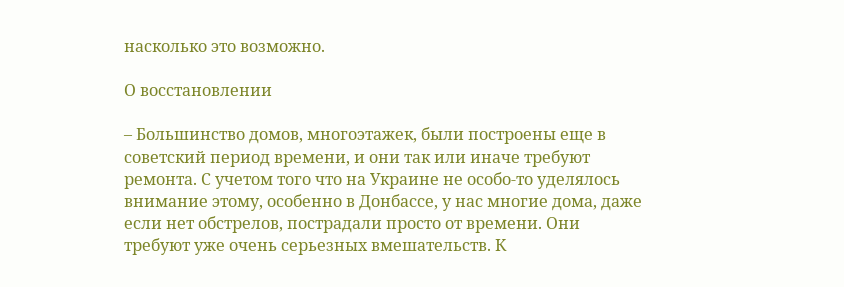насколько это возможно.

О восстановлении

– Большинство домов, многоэтажек, были построены еще в советский период времени, и они так или иначе требуют ремонта. С учетом того что на Украине не особо-то уделялось внимание этому, особенно в Донбассе, у нас многие дома, даже если нет обстрелов, пострадали просто от времени. Они требуют уже очень серьезных вмешательств. К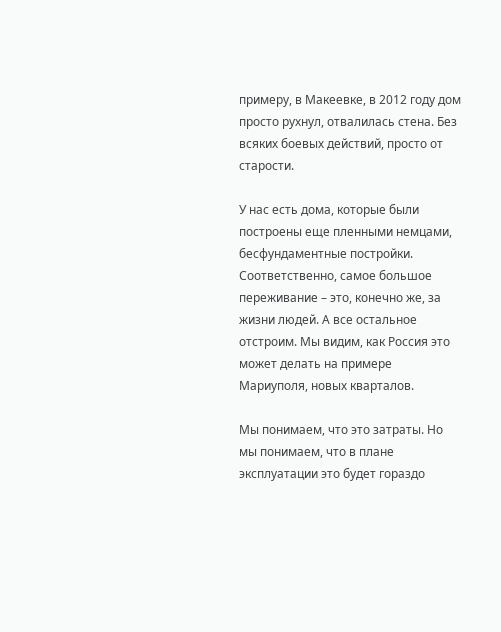примеру, в Макеевке, в 2012 году дом просто рухнул, отвалилась стена. Без всяких боевых действий, просто от старости.

У нас есть дома, которые были построены еще пленными немцами, бесфундаментные постройки. Соответственно, самое большое переживание – это, конечно же, за жизни людей. А все остальное отстроим. Мы видим, как Россия это может делать на примере Мариуполя, новых кварталов.

Мы понимаем, что это затраты. Но мы понимаем, что в плане эксплуатации это будет гораздо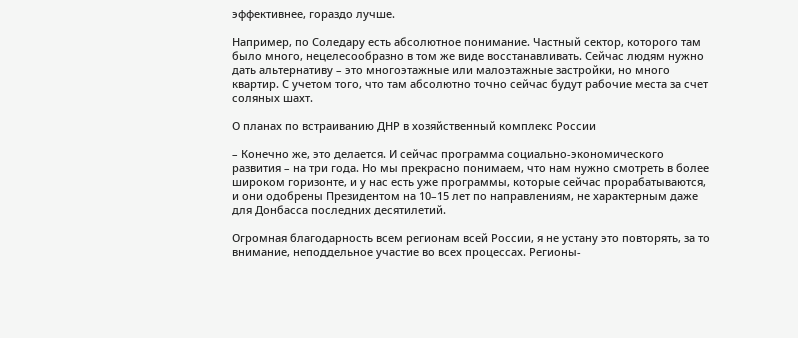эффективнее, гораздо лучше.

Например, по Соледару есть абсолютное понимание. Частный сектор, которого там было много, нецелесообразно в том же виде восстанавливать. Сейчас людям нужно дать альтернативу – это многоэтажные или малоэтажные застройки, но много квартир. С учетом того, что там абсолютно точно сейчас будут рабочие места за счет соляных шахт.

О планах по встраиванию ДНР в хозяйственный комплекс России

– Конечно же, это делается. И сейчас программа социально-экономического развития – на три года. Но мы прекрасно понимаем, что нам нужно смотреть в более широком горизонте, и у нас есть уже программы, которые сейчас прорабатываются, и они одобрены Президентом на 10–15 лет по направлениям, не характерным даже для Донбасса последних десятилетий.

Огромная благодарность всем регионам всей России, я не устану это повторять, за то внимание, неподдельное участие во всех процессах. Регионы-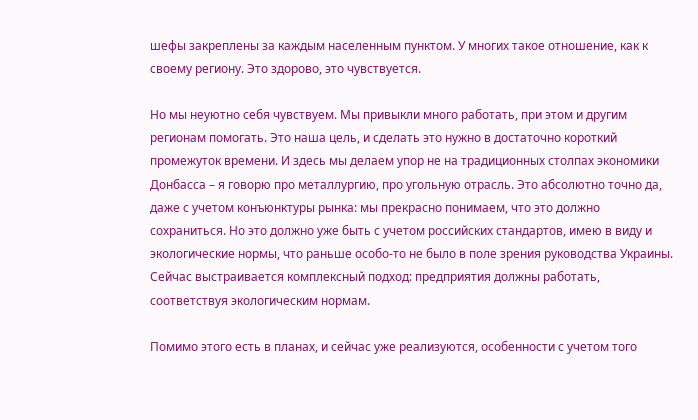шефы закреплены за каждым населенным пунктом. У многих такое отношение, как к своему региону. Это здорово, это чувствуется.

Но мы неуютно себя чувствуем. Мы привыкли много работать, при этом и другим регионам помогать. Это наша цель, и сделать это нужно в достаточно короткий промежуток времени. И здесь мы делаем упор не на традиционных столпах экономики Донбасса – я говорю про металлургию, про угольную отрасль. Это абсолютно точно да, даже с учетом конъюнктуры рынка: мы прекрасно понимаем, что это должно сохраниться. Но это должно уже быть с учетом российских стандартов, имею в виду и экологические нормы, что раньше особо-то не было в поле зрения руководства Украины. Сейчас выстраивается комплексный подход: предприятия должны работать, соответствуя экологическим нормам.

Помимо этого есть в планах, и сейчас уже реализуются, особенности с учетом того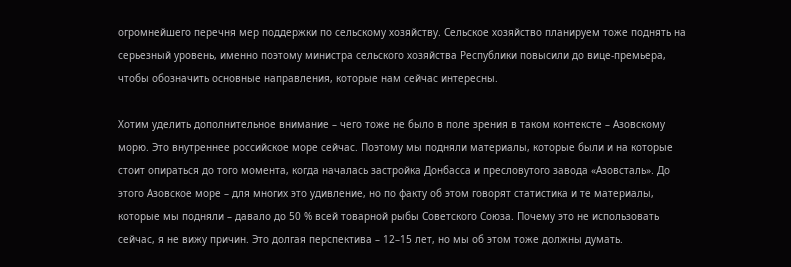огромнейшего перечня мер поддержки по сельскому хозяйству. Сельское хозяйство планируем тоже поднять на серьезный уровень, именно поэтому министра сельского хозяйства Республики повысили до вице-премьера, чтобы обозначить основные направления, которые нам сейчас интересны.

Хотим уделить дополнительное внимание – чего тоже не было в поле зрения в таком контексте – Азовскому морю. Это внутреннее российское море сейчас. Поэтому мы подняли материалы, которые были и на которые стоит опираться до того момента, когда началась застройка Донбасса и пресловутого завода «Азовсталь». До этого Азовское море – для многих это удивление, но по факту об этом говорят статистика и те материалы, которые мы подняли – давало до 50 % всей товарной рыбы Советского Союза. Почему это не использовать сейчас, я не вижу причин. Это долгая перспектива – 12–15 лет, но мы об этом тоже должны думать.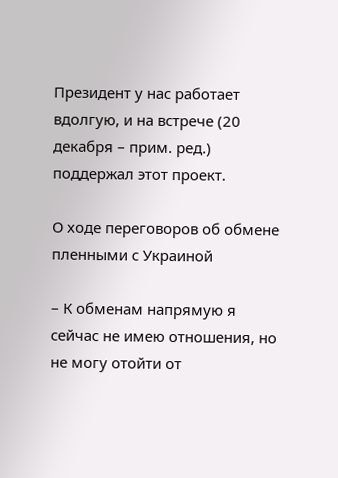Президент у нас работает вдолгую, и на встрече (20 декабря – прим. ред.) поддержал этот проект.

О ходе переговоров об обмене пленными с Украиной

– К обменам напрямую я сейчас не имею отношения, но не могу отойти от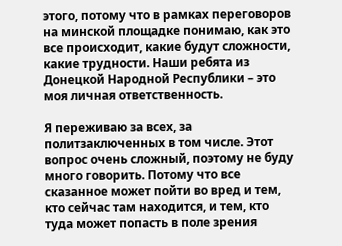этого, потому что в рамках переговоров на минской площадке понимаю, как это все происходит, какие будут сложности, какие трудности. Наши ребята из Донецкой Народной Республики – это моя личная ответственность.

Я переживаю за всех, за политзаключенных в том числе. Этот вопрос очень сложный, поэтому не буду много говорить. Потому что все сказанное может пойти во вред и тем, кто сейчас там находится, и тем, кто туда может попасть в поле зрения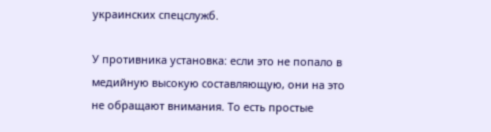украинских спецслужб.

У противника установка: если это не попало в медийную высокую составляющую, они на это не обращают внимания. То есть простые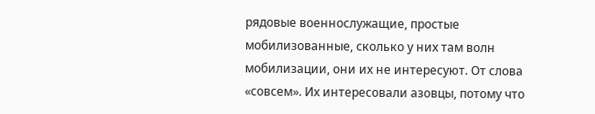рядовые военнослужащие, простые мобилизованные, сколько у них там волн мобилизации, они их не интересуют. От слова «совсем». Их интересовали азовцы, потому что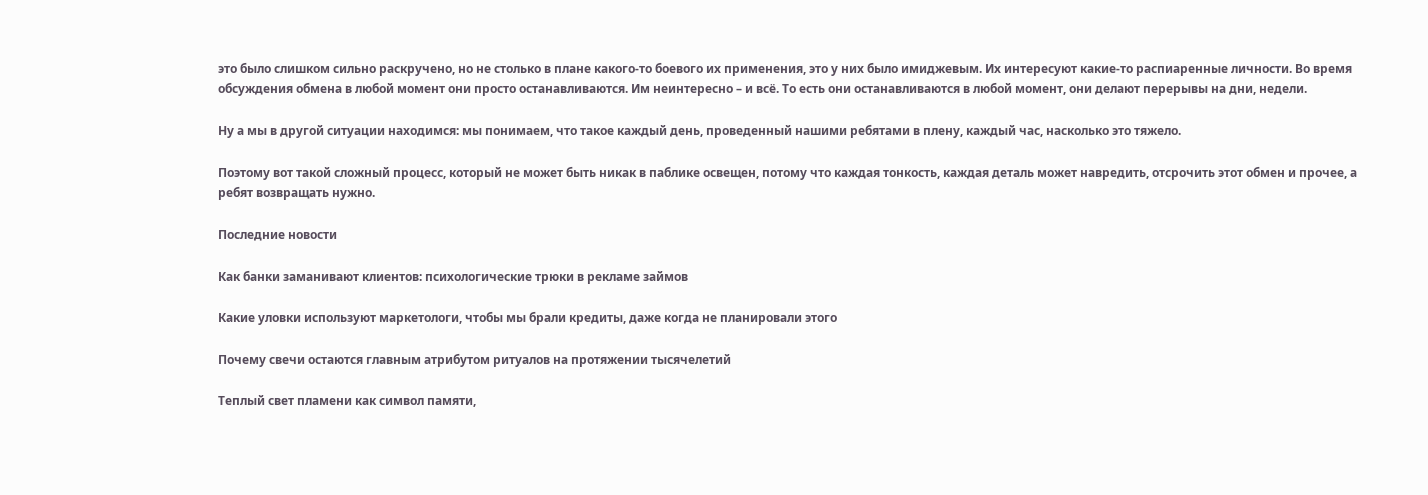это было слишком сильно раскручено, но не столько в плане какого-то боевого их применения, это у них было имиджевым. Их интересуют какие-то распиаренные личности. Во время обсуждения обмена в любой момент они просто останавливаются. Им неинтересно – и всё. То есть они останавливаются в любой момент, они делают перерывы на дни, недели.

Ну а мы в другой ситуации находимся: мы понимаем, что такое каждый день, проведенный нашими ребятами в плену, каждый час, насколько это тяжело.

Поэтому вот такой сложный процесс, который не может быть никак в паблике освещен, потому что каждая тонкость, каждая деталь может навредить, отсрочить этот обмен и прочее, а ребят возвращать нужно.

Последние новости

Как банки заманивают клиентов: психологические трюки в рекламе займов

Какие уловки используют маркетологи, чтобы мы брали кредиты, даже когда не планировали этого

Почему свечи остаются главным атрибутом ритуалов на протяжении тысячелетий

Теплый свет пламени как символ памяти,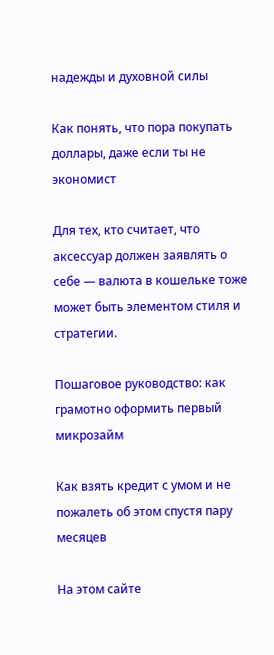надежды и духовной силы

Как понять, что пора покупать доллары, даже если ты не экономист

Для тех, кто считает, что аксессуар должен заявлять о себе — валюта в кошельке тоже может быть элементом стиля и стратегии.

Пошаговое руководство: как грамотно оформить первый микрозайм

Как взять кредит с умом и не пожалеть об этом спустя пару месяцев

На этом сайте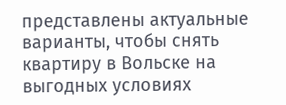представлены актуальные варианты, чтобы снять квартиру в Вольске на выгодных условиях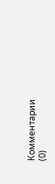Комментарии (0)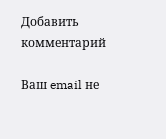Добавить комментарий

Ваш email не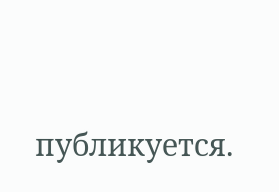публикуется.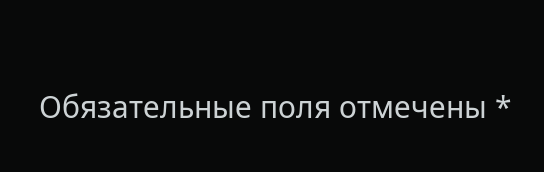Обязательные поля отмечены *